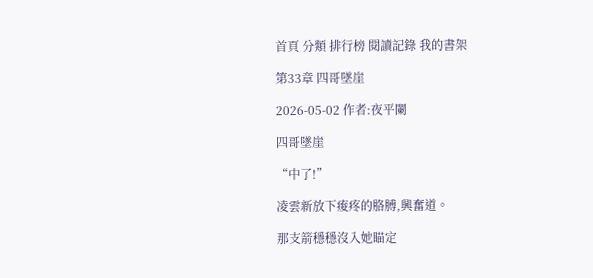首頁 分類 排行榜 閱讀記錄 我的書架

第33章 四哥墜崖

2026-05-02 作者:夜平闌

四哥墜崖

“中了!”

凌雲新放下痠疼的胳膊,興奮道。

那支箭穩穩沒入她瞄定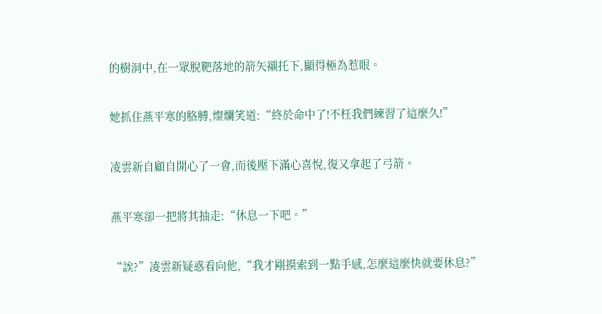的樹洞中,在一眾脫靶落地的箭矢襯托下,顯得極為惹眼。

她抓住燕平寒的胳膊,燦爛笑道:“終於命中了!不枉我們練習了這麼久!”

凌雲新自顧自開心了一會,而後壓下滿心喜悅,復又拿起了弓箭。

燕平寒卻一把將其抽走:“休息一下吧。”

“誒?”凌雲新疑惑看向他,“我才剛摸索到一點手感,怎麼這麼快就要休息?”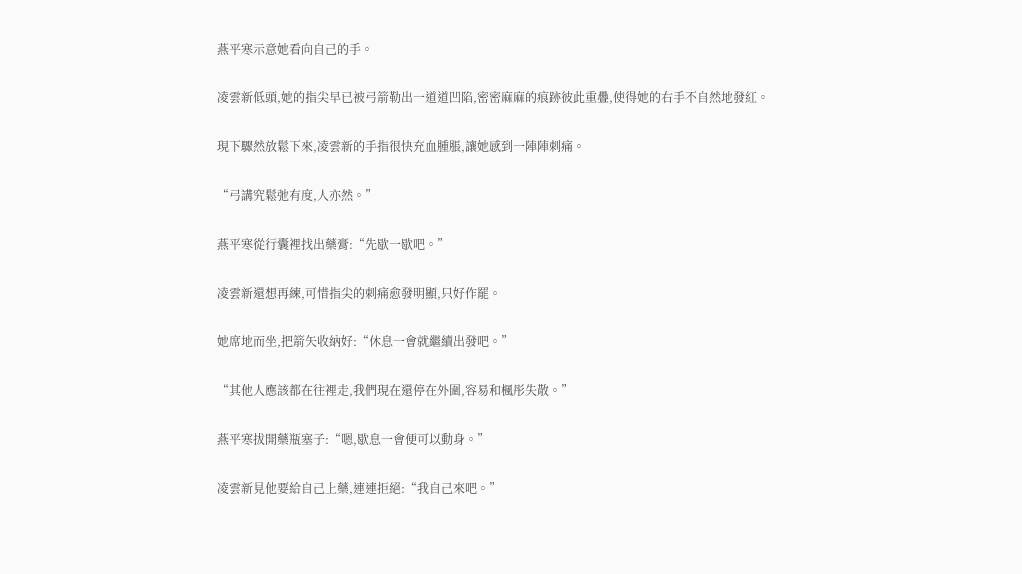燕平寒示意她看向自己的手。

凌雲新低頭,她的指尖早已被弓箭勒出一道道凹陷,密密麻麻的痕跡彼此重疊,使得她的右手不自然地發紅。

現下驟然放鬆下來,凌雲新的手指很快充血腫脹,讓她感到一陣陣刺痛。

“弓講究鬆弛有度,人亦然。”

燕平寒從行囊裡找出藥膏:“先歇一歇吧。”

凌雲新還想再練,可惜指尖的刺痛愈發明顯,只好作罷。

她席地而坐,把箭矢收納好:“休息一會就繼續出發吧。”

“其他人應該都在往裡走,我們現在還停在外圍,容易和楓彤失散。”

燕平寒拔開藥瓶塞子:“嗯,歇息一會便可以動身。”

凌雲新見他要給自己上藥,連連拒絕:“我自己來吧。”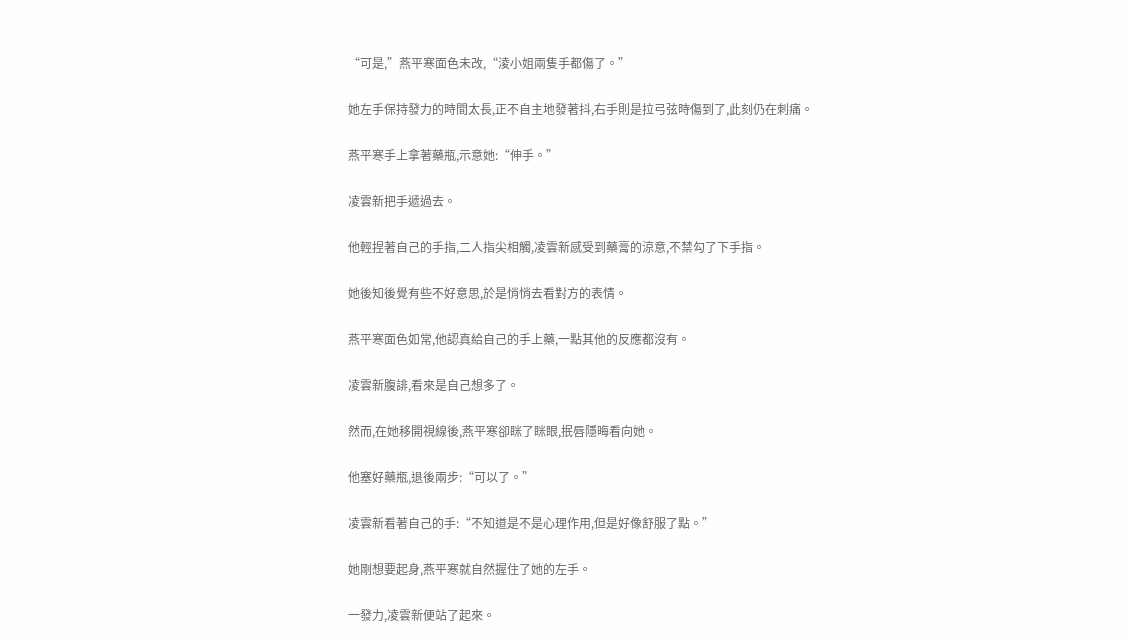“可是,”燕平寒面色未改,“淩小姐兩隻手都傷了。”

她左手保持發力的時間太長,正不自主地發著抖,右手則是拉弓弦時傷到了,此刻仍在刺痛。

燕平寒手上拿著藥瓶,示意她:“伸手。”

凌雲新把手遞過去。

他輕捏著自己的手指,二人指尖相觸,凌雲新感受到藥膏的涼意,不禁勾了下手指。

她後知後覺有些不好意思,於是悄悄去看對方的表情。

燕平寒面色如常,他認真給自己的手上藥,一點其他的反應都沒有。

凌雲新腹誹,看來是自己想多了。

然而,在她移開視線後,燕平寒卻眯了眯眼,抿唇隱晦看向她。

他塞好藥瓶,退後兩步:“可以了。”

凌雲新看著自己的手:“不知道是不是心理作用,但是好像舒服了點。”

她剛想要起身,燕平寒就自然握住了她的左手。

一發力,凌雲新便站了起來。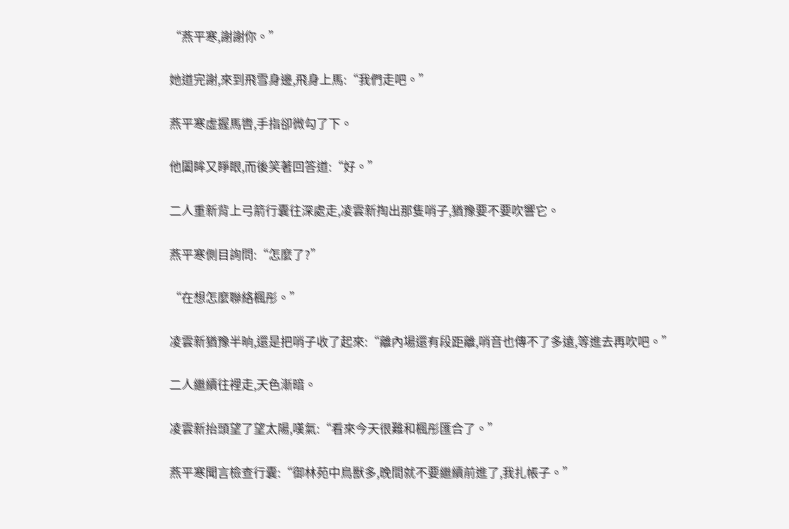“燕平寒,謝謝你。”

她道完謝,來到飛雪身邊,飛身上馬:“我們走吧。”

燕平寒虛握馬轡,手指卻微勾了下。

他闔眸又睜眼,而後笑著回答道:“好。”

二人重新背上弓箭行囊往深處走,凌雲新掏出那隻哨子,猶豫要不要吹響它。

燕平寒側目詢問:“怎麼了?”

“在想怎麼聯絡楓彤。”

凌雲新猶豫半晌,還是把哨子收了起來:“離內場還有段距離,哨音也傳不了多遠,等進去再吹吧。”

二人繼續往裡走,天色漸暗。

凌雲新抬頭望了望太陽,嘆氣:“看來今天很難和楓彤匯合了。”

燕平寒聞言檢查行囊:“御林苑中鳥獸多,晚間就不要繼續前進了,我扎帳子。”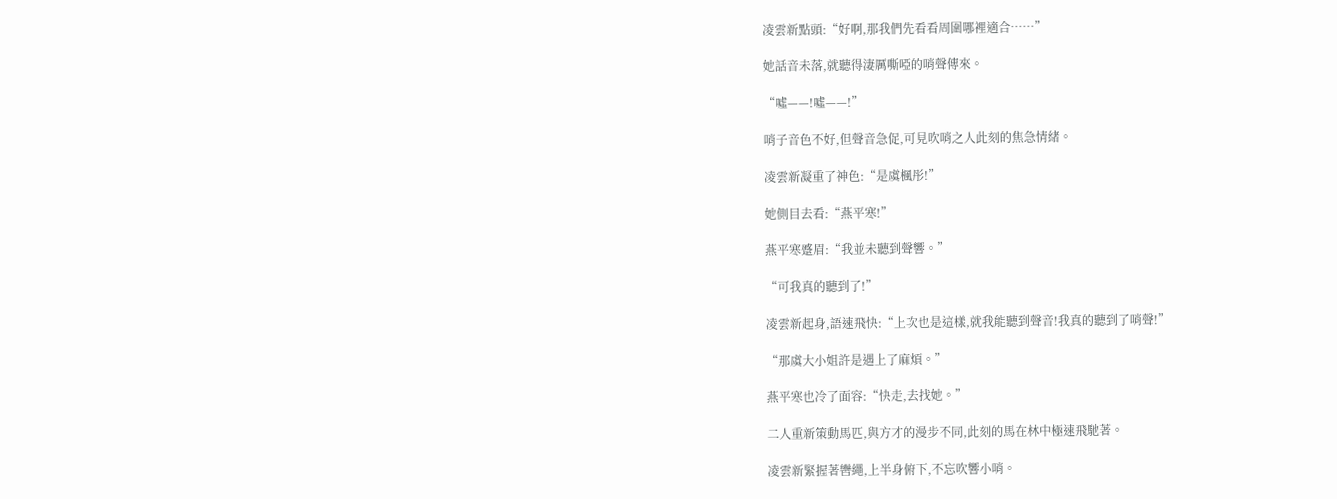凌雲新點頭:“好啊,那我們先看看周圍哪裡適合……”

她話音未落,就聽得淒厲嘶啞的哨聲傳來。

“噓——!噓——!”

哨子音色不好,但聲音急促,可見吹哨之人此刻的焦急情緒。

凌雲新凝重了神色:“是虞楓彤!”

她側目去看:“燕平寒!”

燕平寒蹙眉:“我並未聽到聲響。”

“可我真的聽到了!”

凌雲新起身,語速飛快:“上次也是這樣,就我能聽到聲音!我真的聽到了哨聲!”

“那虞大小姐許是遇上了麻煩。”

燕平寒也冷了面容:“快走,去找她。”

二人重新策動馬匹,與方才的漫步不同,此刻的馬在林中極速飛馳著。

凌雲新緊握著轡繩,上半身俯下,不忘吹響小哨。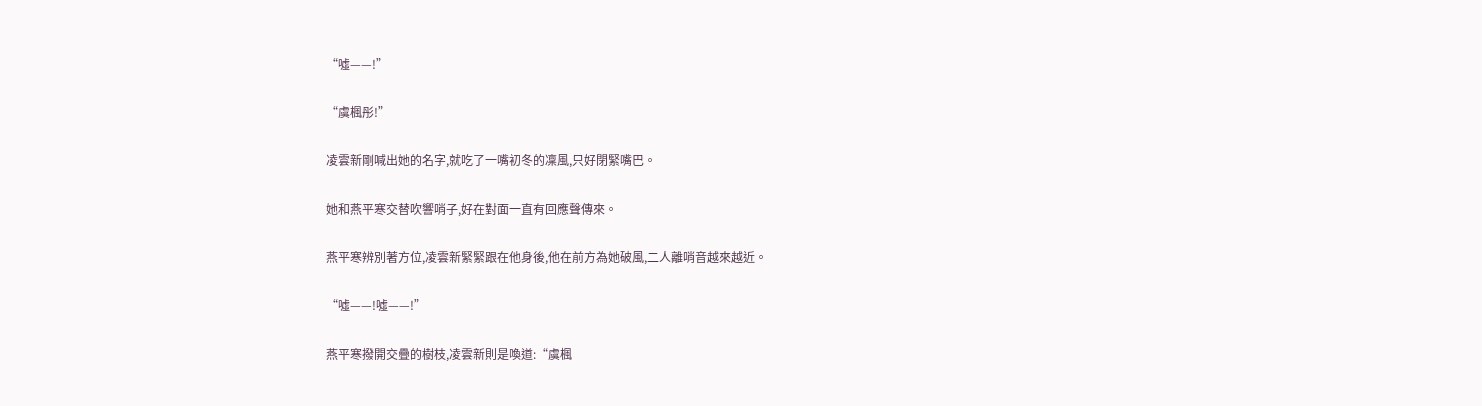“噓——!”

“虞楓彤!”

凌雲新剛喊出她的名字,就吃了一嘴初冬的凜風,只好閉緊嘴巴。

她和燕平寒交替吹響哨子,好在對面一直有回應聲傳來。

燕平寒辨別著方位,凌雲新緊緊跟在他身後,他在前方為她破風,二人離哨音越來越近。

“噓——!噓——!”

燕平寒撥開交疊的樹枝,凌雲新則是喚道:“虞楓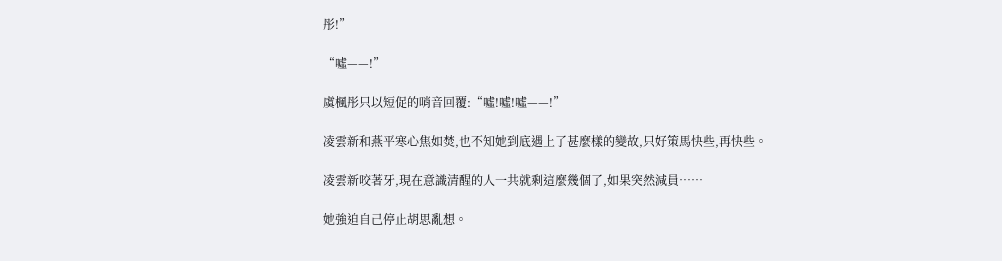彤!”

“噓——!”

虞楓彤只以短促的哨音回覆:“噓!噓!噓——!”

凌雲新和燕平寒心焦如焚,也不知她到底遇上了甚麼樣的變故,只好策馬快些,再快些。

凌雲新咬著牙,現在意識清醒的人一共就剩這麼幾個了,如果突然減員……

她強迫自己停止胡思亂想。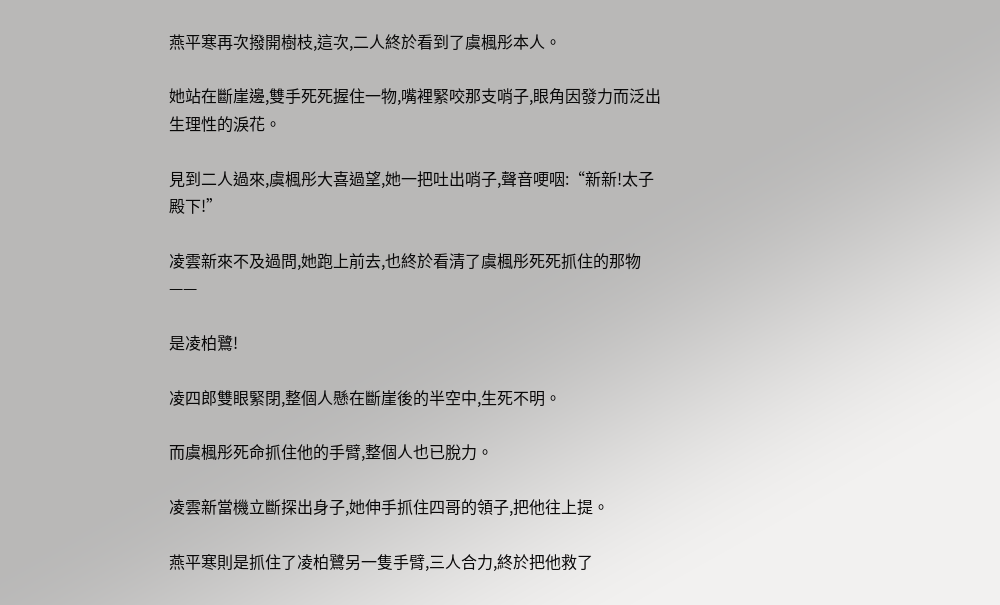燕平寒再次撥開樹枝,這次,二人終於看到了虞楓彤本人。

她站在斷崖邊,雙手死死握住一物,嘴裡緊咬那支哨子,眼角因發力而泛出生理性的淚花。

見到二人過來,虞楓彤大喜過望,她一把吐出哨子,聲音哽咽:“新新!太子殿下!”

凌雲新來不及過問,她跑上前去,也終於看清了虞楓彤死死抓住的那物——

是凌柏鷺!

凌四郎雙眼緊閉,整個人懸在斷崖後的半空中,生死不明。

而虞楓彤死命抓住他的手臂,整個人也已脫力。

凌雲新當機立斷探出身子,她伸手抓住四哥的領子,把他往上提。

燕平寒則是抓住了凌柏鷺另一隻手臂,三人合力,終於把他救了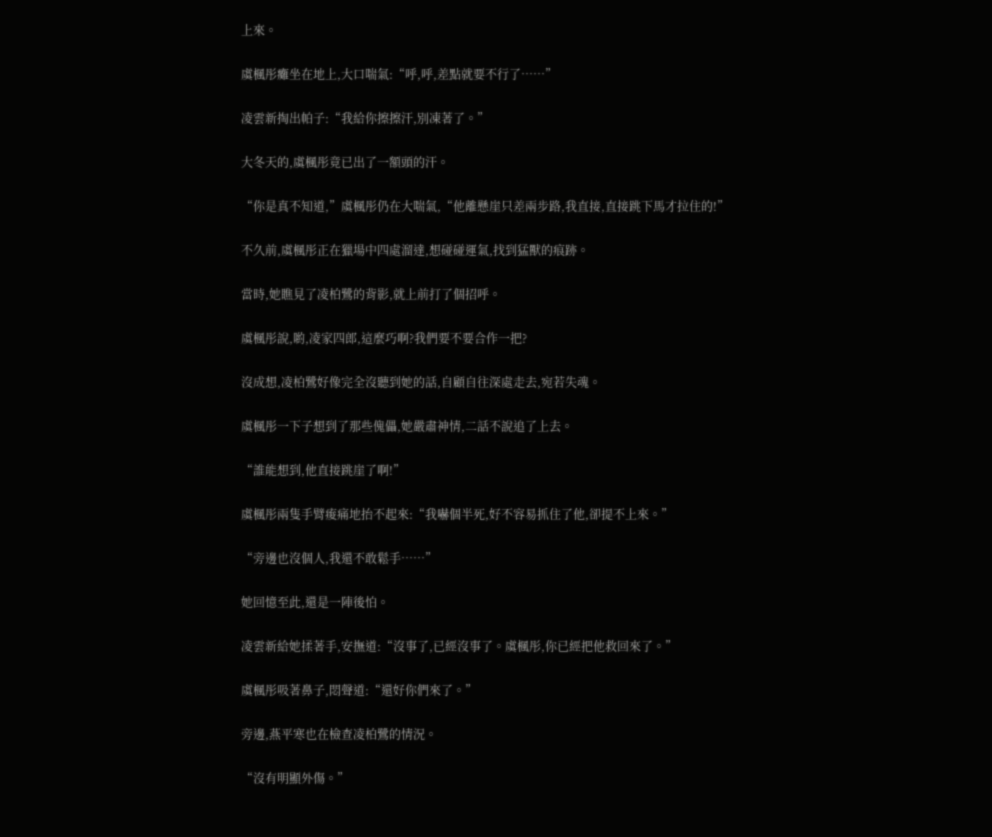上來。

虞楓彤癱坐在地上,大口喘氣:“呼,呼,差點就要不行了……”

凌雲新掏出帕子:“我給你擦擦汗,別凍著了。”

大冬天的,虞楓彤竟已出了一額頭的汗。

“你是真不知道,”虞楓彤仍在大喘氣,“他離懸崖只差兩步路,我直接,直接跳下馬才拉住的!”

不久前,虞楓彤正在獵場中四處溜達,想碰碰運氣,找到猛獸的痕跡。

當時,她瞧見了凌柏鷺的背影,就上前打了個招呼。

虞楓彤說,喲,凌家四郎,這麼巧啊?我們要不要合作一把?

沒成想,凌柏鷺好像完全沒聽到她的話,自顧自往深處走去,宛若失魂。

虞楓彤一下子想到了那些傀儡,她嚴肅神情,二話不說追了上去。

“誰能想到,他直接跳崖了啊!”

虞楓彤兩隻手臂痠痛地抬不起來:“我嚇個半死,好不容易抓住了他,卻提不上來。”

“旁邊也沒個人,我還不敢鬆手……”

她回憶至此,還是一陣後怕。

凌雲新給她揉著手,安撫道:“沒事了,已經沒事了。虞楓彤,你已經把他救回來了。”

虞楓彤吸著鼻子,悶聲道:“還好你們來了。”

旁邊,燕平寒也在檢查凌柏鷺的情況。

“沒有明顯外傷。”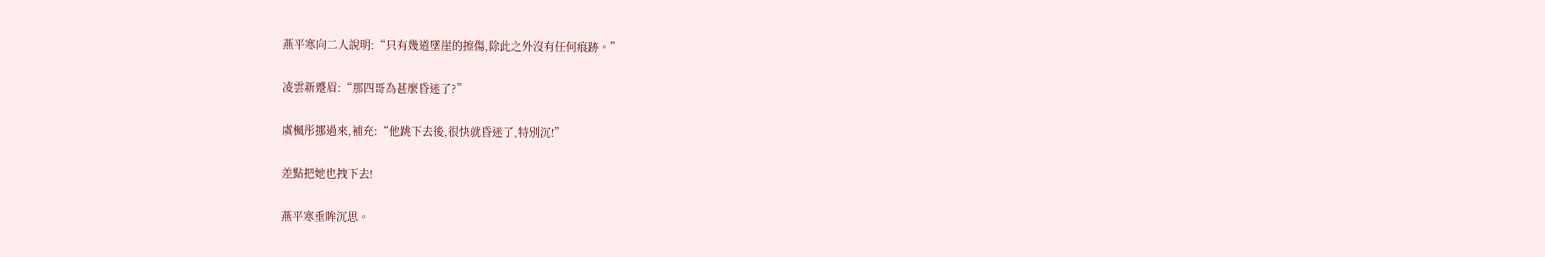燕平寒向二人說明:“只有幾道墜崖的擦傷,除此之外沒有任何痕跡。”

凌雲新蹙眉:“那四哥為甚麼昏迷了?”

虞楓彤挪過來,補充:“他跳下去後,很快就昏迷了,特別沉!”

差點把她也拽下去!

燕平寒垂眸沉思。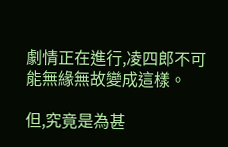劇情正在進行,凌四郎不可能無緣無故變成這樣。

但,究竟是為甚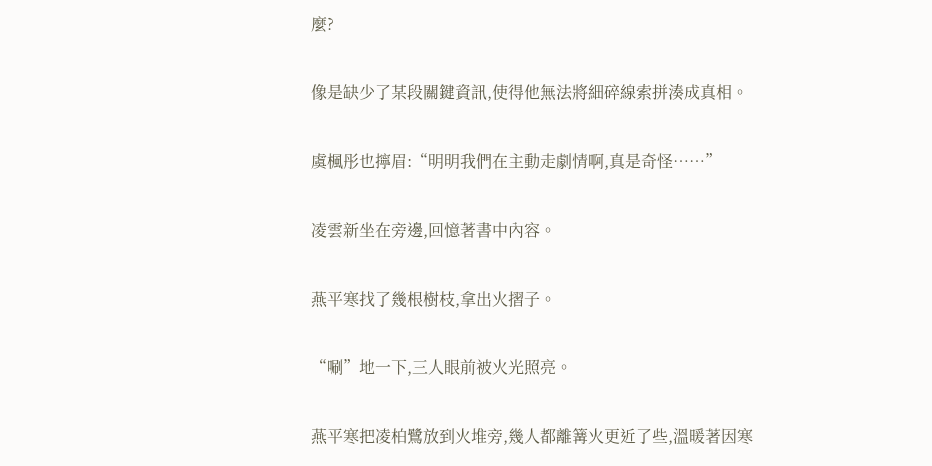麼?

像是缺少了某段關鍵資訊,使得他無法將細碎線索拼湊成真相。

虞楓彤也擰眉:“明明我們在主動走劇情啊,真是奇怪……”

凌雲新坐在旁邊,回憶著書中內容。

燕平寒找了幾根樹枝,拿出火摺子。

“唰”地一下,三人眼前被火光照亮。

燕平寒把凌柏鷺放到火堆旁,幾人都離篝火更近了些,溫暖著因寒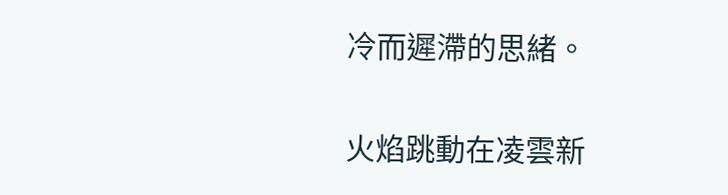冷而遲滯的思緒。

火焰跳動在凌雲新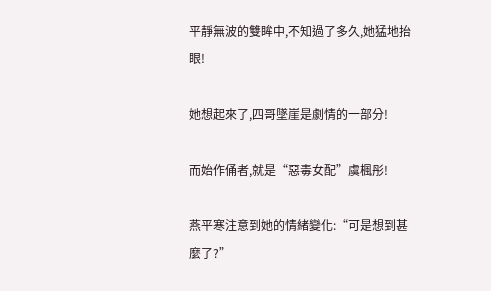平靜無波的雙眸中,不知過了多久,她猛地抬眼!

她想起來了,四哥墜崖是劇情的一部分!

而始作俑者,就是“惡毒女配”虞楓彤!

燕平寒注意到她的情緒變化:“可是想到甚麼了?”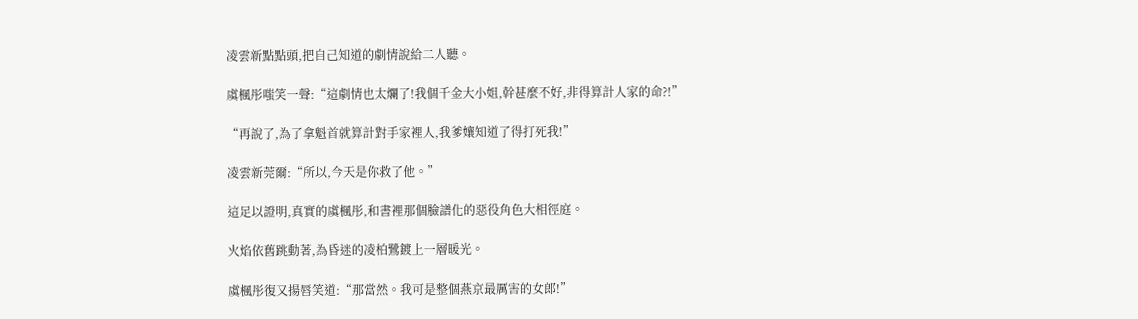凌雲新點點頭,把自己知道的劇情說給二人聽。

虞楓彤嗤笑一聲:“這劇情也太爛了!我個千金大小姐,幹甚麼不好,非得算計人家的命?!”

“再說了,為了拿魁首就算計對手家裡人,我爹孃知道了得打死我!”

凌雲新莞爾:“所以,今天是你救了他。”

這足以證明,真實的虞楓彤,和書裡那個臉譜化的惡役角色大相徑庭。

火焰依舊跳動著,為昏迷的凌柏鷺鍍上一層暖光。

虞楓彤復又揚唇笑道:“那當然。我可是整個燕京最厲害的女郎!”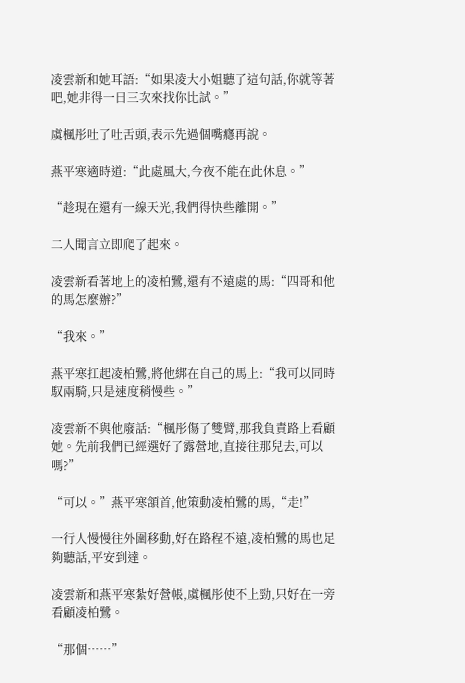凌雲新和她耳語:“如果凌大小姐聽了這句話,你就等著吧,她非得一日三次來找你比試。”

虞楓彤吐了吐舌頭,表示先過個嘴癮再說。

燕平寒適時道:“此處風大,今夜不能在此休息。”

“趁現在還有一線天光,我們得快些離開。”

二人聞言立即爬了起來。

凌雲新看著地上的凌柏鷺,還有不遠處的馬:“四哥和他的馬怎麼辦?”

“我來。”

燕平寒扛起凌柏鷺,將他綁在自己的馬上:“我可以同時馭兩騎,只是速度稍慢些。”

凌雲新不與他廢話:“楓彤傷了雙臂,那我負責路上看顧她。先前我們已經選好了露營地,直接往那兒去,可以嗎?”

“可以。”燕平寒頷首,他策動凌柏鷺的馬,“走!”

一行人慢慢往外圍移動,好在路程不遠,凌柏鷺的馬也足夠聽話,平安到達。

凌雲新和燕平寒紮好營帳,虞楓彤使不上勁,只好在一旁看顧凌柏鷺。

“那個……”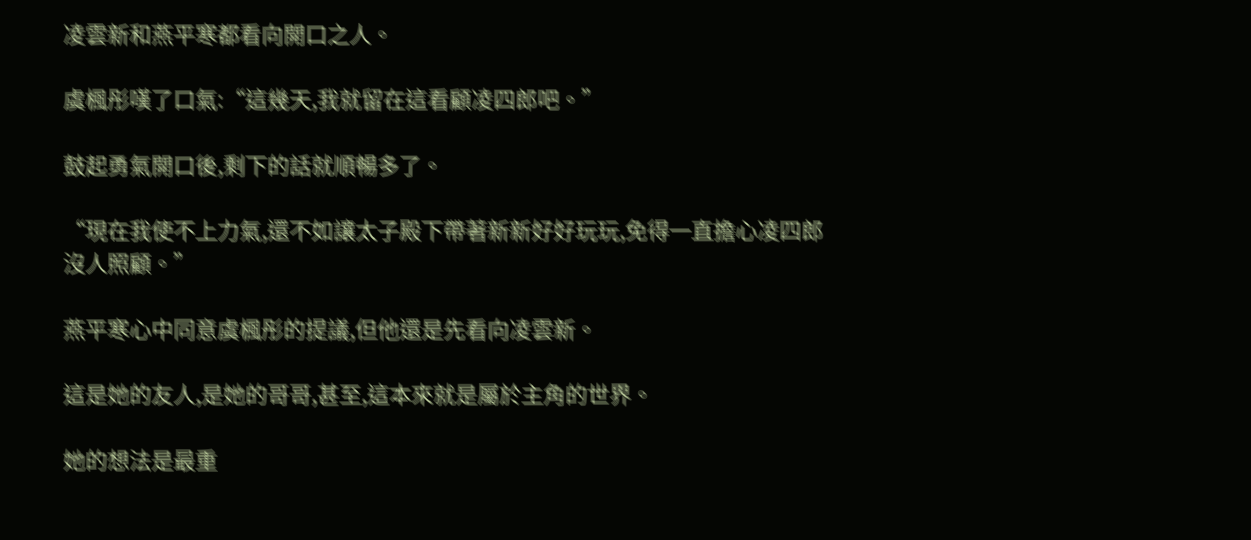凌雲新和燕平寒都看向開口之人。

虞楓彤嘆了口氣:“這幾天,我就留在這看顧凌四郎吧。”

鼓起勇氣開口後,剩下的話就順暢多了。

“現在我使不上力氣,還不如讓太子殿下帶著新新好好玩玩,免得一直擔心凌四郎沒人照顧。”

燕平寒心中同意虞楓彤的提議,但他還是先看向凌雲新。

這是她的友人,是她的哥哥,甚至,這本來就是屬於主角的世界。

她的想法是最重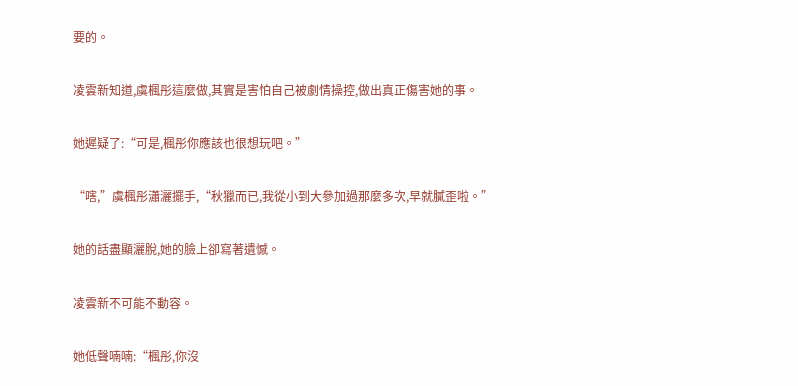要的。

凌雲新知道,虞楓彤這麼做,其實是害怕自己被劇情操控,做出真正傷害她的事。

她遲疑了:“可是,楓彤你應該也很想玩吧。”

“嗐,”虞楓彤瀟灑擺手,“秋獵而已,我從小到大參加過那麼多次,早就膩歪啦。”

她的話盡顯灑脫,她的臉上卻寫著遺憾。

凌雲新不可能不動容。

她低聲喃喃:“楓彤,你沒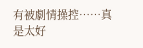有被劇情操控……真是太好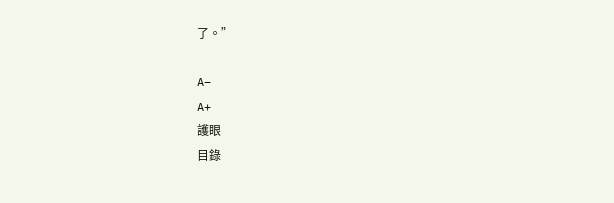了。”

A−
A+
護眼
目錄